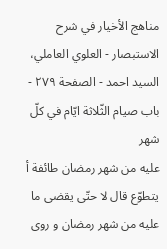مناهج الأخيار في شرح الاستبصار - العلوي العاملي، السيد احمد - الصفحة ٢٧٩ - باب صيام الثّلاثة ايّام في كلّ شهر
عليه من شهر رمضان طائفة أ يتطوّع قال لا حتّى يقضى ما عليه من شهر رمضان و روى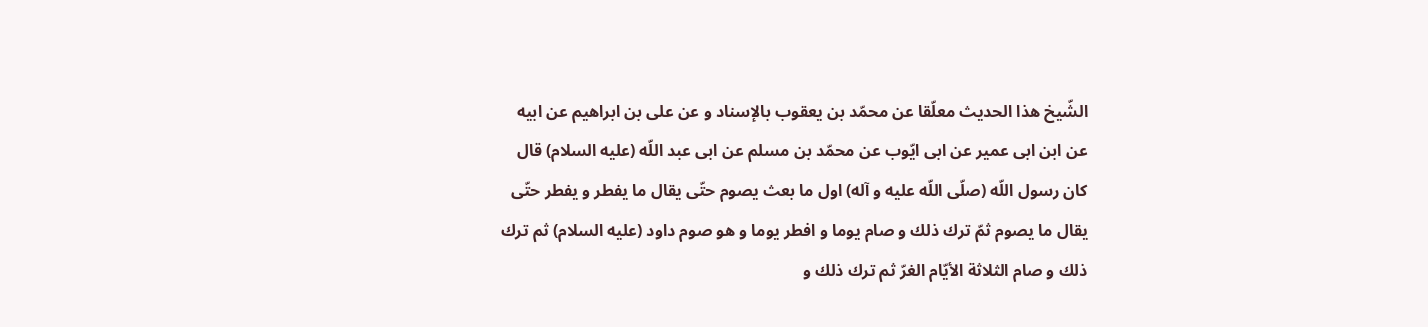الشّيخ هذا الحديث معلّقا عن محمّد بن يعقوب بالإسناد و عن على بن ابراهيم عن ابيه عن ابن ابى عمير عن ابى ايّوب عن محمّد بن مسلم عن ابى عبد اللّه (عليه السلام) قال كان رسول اللّه (صلّى اللّه عليه و آله) اول ما بعث يصوم حتّى يقال ما يفطر و يفطر حتّى يقال ما يصوم ثمّ ترك ذلك و صام يوما و افطر يوما و هو صوم داود (عليه السلام) ثم ترك ذلك و صام الثلاثة الأيّام الغرّ ثم ترك ذلك و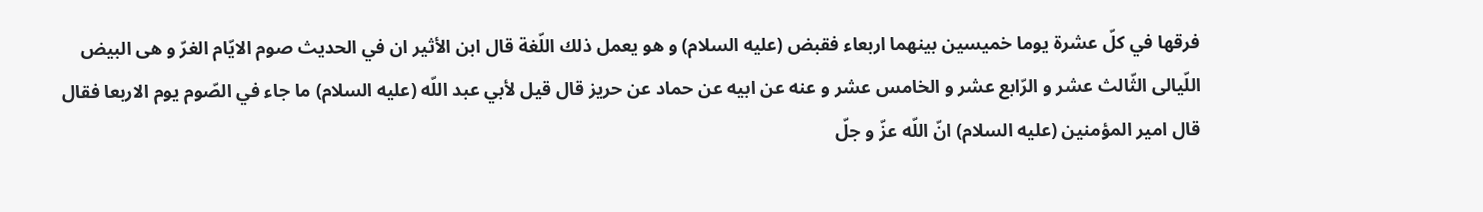فرقها في كلّ عشرة يوما خميسين بينهما اربعاء فقبض (عليه السلام) و هو يعمل ذلك اللّغة قال ابن الأثير ان في الحديث صوم الايّام الغرّ و هى البيض اللّيالى الثّالث عشر و الرّابع عشر و الخامس عشر و عنه عن ابيه عن حماد عن حريز قال قيل لأبي عبد اللّه (عليه السلام) ما جاء في الصّوم يوم الاربعا فقال قال امير المؤمنين (عليه السلام) انّ اللّه عزّ و جلّ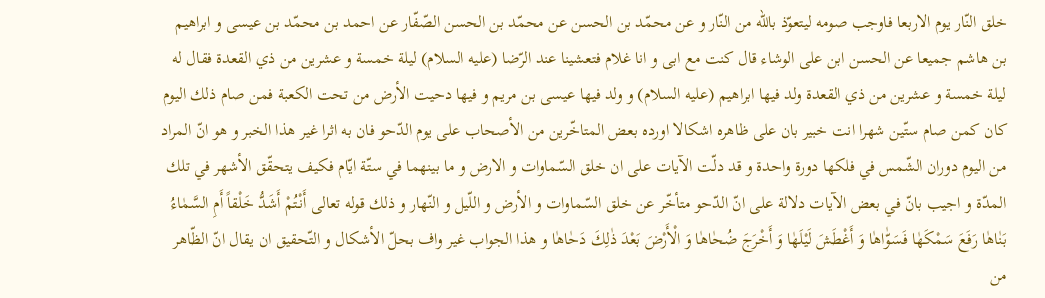خلق النّار يوم الاربعا فاوجب صومه ليتعوّذ باللّه من النّار و عن محمّد بن الحسن عن محمّد بن الحسن الصّفّار عن احمد بن محمّد بن عيسى و ابراهيم بن هاشم جميعا عن الحسن ابن على الوشاء قال كنت مع ابى و انا غلام فتعشينا عند الرّضا (عليه السلام) ليلة خمسة و عشرين من ذي القعدة فقال له ليلة خمسة و عشرين من ذي القعدة ولد فيها ابراهيم (عليه السلام) و ولد فيها عيسى بن مريم و فيها دحيت الأرض من تحت الكعبة فمن صام ذلك اليوم كان كمن صام ستّين شهرا انت خبير بان على ظاهره اشكالا اورده بعض المتاخّرين من الأصحاب على يوم الدّحو فان به اثرا غير هذا الخبر و هو انّ المراد من اليوم دوران الشّمس في فلكها دورة واحدة و قد دلّت الآيات على ان خلق السّماوات و الارض و ما بينهما في ستّة ايّام فكيف يتحقّق الأشهر في تلك المدّة و اجيب بانّ في بعض الآيات دلالة على انّ الدّحو متأخّر عن خلق السّماوات و الأرض و اللّيل و النّهار و ذلك قوله تعالى أَنْتُمْ أَشَدُّ خَلْقاً أَمِ السَّمٰاءُ بَنٰاهٰا رَفَعَ سَمْكَهٰا فَسَوّٰاهٰا وَ أَغْطَشَ لَيْلَهٰا وَ أَخْرَجَ ضُحٰاهٰا وَ الْأَرْضَ بَعْدَ ذٰلِكَ دَحٰاهٰا و هذا الجواب غير واف بحلّ الأشكال و التّحقيق ان يقال انّ الظّاهر من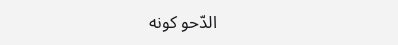الدّحو كونه